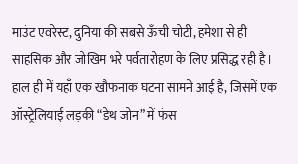माउंट एवरेस्ट, दुनिया की सबसे ऊँची चोटी, हमेशा से ही साहसिक और जोखिम भरे पर्वतारोहण के लिए प्रसिद्ध रही है। हाल ही में यहाँ एक खौफनाक घटना सामने आई है, जिसमें एक ऑस्ट्रेलियाई लड़की “डेथ जोन” में फंस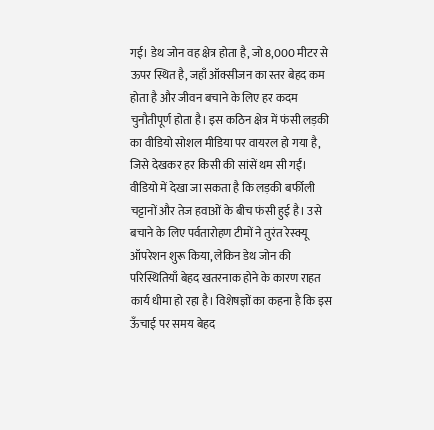गई। डेथ जोन वह क्षेत्र होता है, जो 8,000 मीटर से ऊपर स्थित है, जहाँ ऑक्सीजन का स्तर बेहद कम होता है और जीवन बचाने के लिए हर कदम चुनौतीपूर्ण होता है। इस कठिन क्षेत्र में फंसी लड़की का वीडियो सोशल मीडिया पर वायरल हो गया है, जिसे देखकर हर किसी की सांसें थम सी गईं।
वीडियो में देखा जा सकता है कि लड़की बर्फीली चट्टानों और तेज हवाओं के बीच फंसी हुई है। उसे बचाने के लिए पर्वतारोहण टीमों ने तुरंत रेस्क्यू ऑपरेशन शुरू किया, लेकिन डेथ जोन की परिस्थितियाँ बेहद खतरनाक होने के कारण राहत कार्य धीमा हो रहा है। विशेषज्ञों का कहना है कि इस ऊँचाई पर समय बेहद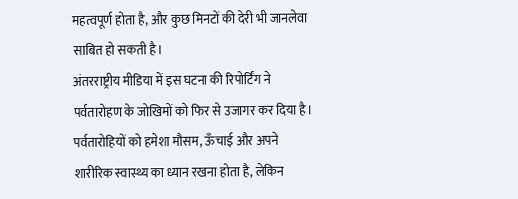महत्वपूर्ण होता है, और कुछ मिनटों की देरी भी जानलेवा साबित हो सकती है।
अंतरराष्ट्रीय मीडिया में इस घटना की रिपोर्टिंग ने पर्वतारोहण के जोखिमों को फिर से उजागर कर दिया है। पर्वतारोहियों को हमेशा मौसम, ऊँचाई और अपने शारीरिक स्वास्थ्य का ध्यान रखना होता है, लेकिन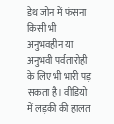डेथ जोन में फंसना किसी भी अनुभवहीन या अनुभवी पर्वतारोही के लिए भी भारी पड़ सकता है। वीडियो में लड़की की हालत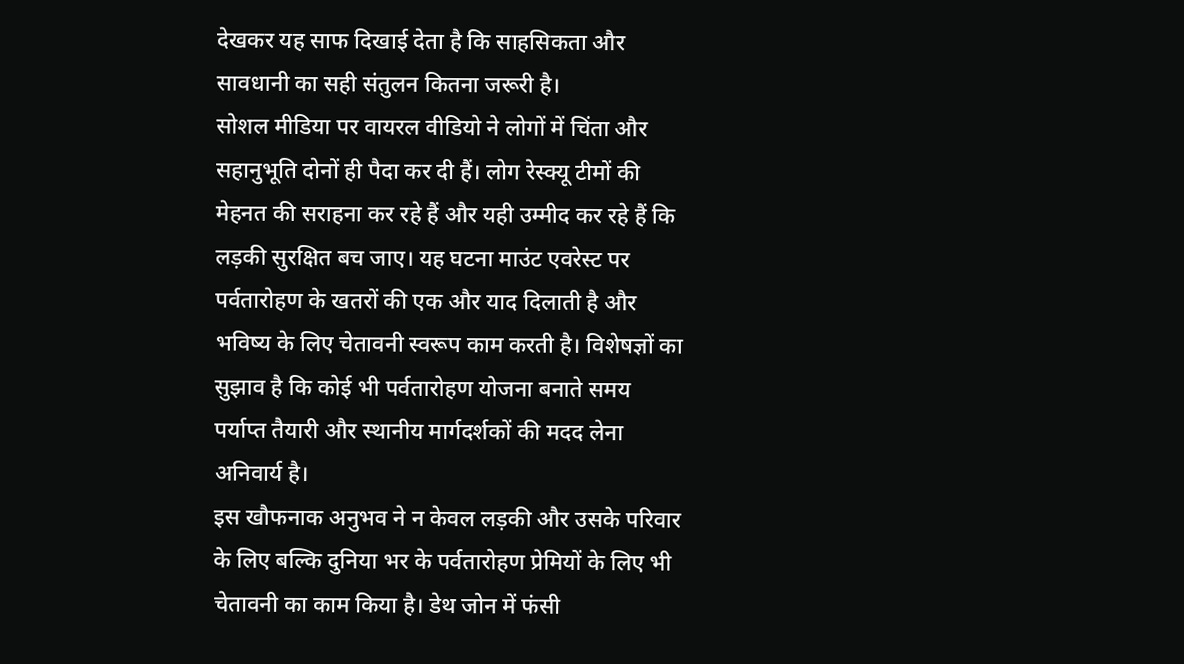देखकर यह साफ दिखाई देता है कि साहसिकता और सावधानी का सही संतुलन कितना जरूरी है।
सोशल मीडिया पर वायरल वीडियो ने लोगों में चिंता और सहानुभूति दोनों ही पैदा कर दी हैं। लोग रेस्क्यू टीमों की मेहनत की सराहना कर रहे हैं और यही उम्मीद कर रहे हैं कि लड़की सुरक्षित बच जाए। यह घटना माउंट एवरेस्ट पर पर्वतारोहण के खतरों की एक और याद दिलाती है और भविष्य के लिए चेतावनी स्वरूप काम करती है। विशेषज्ञों का सुझाव है कि कोई भी पर्वतारोहण योजना बनाते समय पर्याप्त तैयारी और स्थानीय मार्गदर्शकों की मदद लेना अनिवार्य है।
इस खौफनाक अनुभव ने न केवल लड़की और उसके परिवार के लिए बल्कि दुनिया भर के पर्वतारोहण प्रेमियों के लिए भी चेतावनी का काम किया है। डेथ जोन में फंसी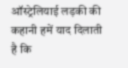ऑस्ट्रेलियाई लड़की की कहानी हमें याद दिलाती है कि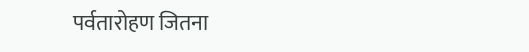पर्वतारोहण जितना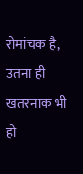रोमांचक है, उतना ही खतरनाक भी हो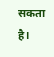सकता है।